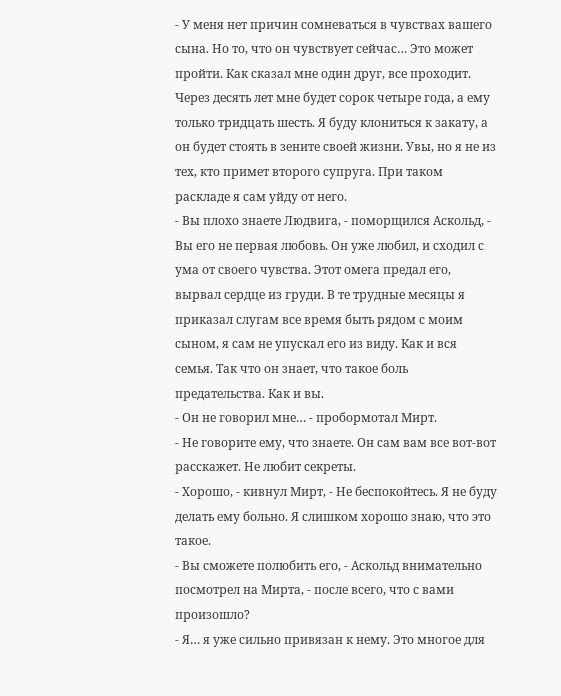- У меня нет причин сомневаться в чувствах вашего сына. Но то, что он чувствует сейчас… Это может пройти. Как сказал мне один друг, все проходит. Через десять лет мне будет сорок четыре года, а ему только тридцать шесть. Я буду клониться к закату, а он будет стоять в зените своей жизни. Увы, но я не из тех, кто примет второго супруга. При таком раскладе я сам уйду от него.
- Вы плохо знаете Людвига, - поморщился Аскольд, - Вы его не первая любовь. Он уже любил, и сходил с ума от своего чувства. Этот омега предал его, вырвал сердце из груди. В те трудные месяцы я приказал слугам все время быть рядом с моим сыном, я сам не упускал его из виду. Как и вся семья. Так что он знает, что такое боль предательства. Как и вы.
- Он не говорил мне… - пробормотал Мирт.
- Не говорите ему, что знаете. Он сам вам все вот-вот расскажет. Не любит секреты.
- Хорошо, - кивнул Мирт, - Не беспокойтесь. Я не буду делать ему больно. Я слишком хорошо знаю, что это такое.
- Вы сможете полюбить его, - Аскольд внимательно посмотрел на Мирта, - после всего, что с вами произошло?
- Я… я уже сильно привязан к нему. Это многое для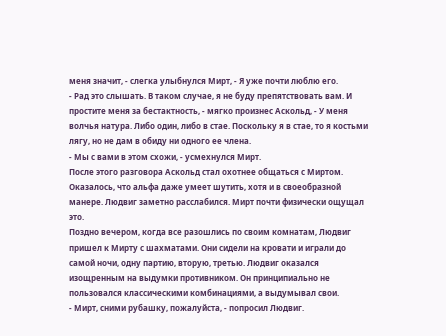меня значит, - слегка улыбнулся Мирт, - Я уже почти люблю его.
- Рад это слышать. В таком случае, я не буду препятствовать вам. И простите меня за бестактность, - мягко произнес Аскольд, - У меня волчья натура. Либо один, либо в стае. Поскольку я в стае, то я костьми лягу, но не дам в обиду ни одного ее члена.
- Мы с вами в этом схожи, - усмехнулся Мирт.
После этого разговора Аскольд стал охотнее общаться с Миртом. Оказалось, что альфа даже умеет шутить, хотя и в своеобразной манере. Людвиг заметно расслабился. Мирт почти физически ощущал это.
Поздно вечером, когда все разошлись по своим комнатам, Людвиг пришел к Мирту с шахматами. Они сидели на кровати и играли до самой ночи, одну партию, вторую, третью. Людвиг оказался изощренным на выдумки противником. Он принципиально не пользовался классическими комбинациями, а выдумывал свои.
- Мирт, сними рубашку, пожалуйста, - попросил Людвиг.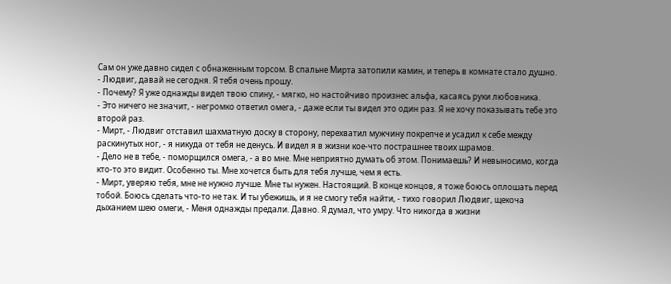Сам он уже давно сидел с обнаженным торсом. В спальне Мирта затопили камин, и теперь в комнате стало душно.
- Людвиг, давай не сегодня. Я тебя очень прошу.
- Почему? Я уже однажды видел твою спину, - мягко, но настойчиво произнес альфа, касаясь руки любовника.
- Это ничего не значит, - негромко ответил омега, - даже если ты видел это один раз. Я не хочу показывать тебе это второй раз.
- Мирт, - Людвиг отставил шахматную доску в сторону, перехватил мужчину покрепче и усадил к себе между раскинутых ног, - я никуда от тебя не денусь. И видел я в жизни кое-что пострашнее твоих шрамов.
- Дело не в тебе, - поморщился омега, - а во мне. Мне неприятно думать об этом. Понимаешь? И невыносимо, когда кто-то это видит. Особенно ты. Мне хочется быть для тебя лучше, чем я есть.
- Мирт, уверяю тебя, мне не нужно лучше. Мне ты нужен. Настоящий. В конце концов, я тоже боюсь оплошать перед тобой. Боюсь сделать что-то не так. И ты убежишь, и я не смогу тебя найти, - тихо говорил Людвиг, щекоча дыханием шею омеги, - Меня однажды предали. Давно. Я думал, что умру. Что никогда в жизни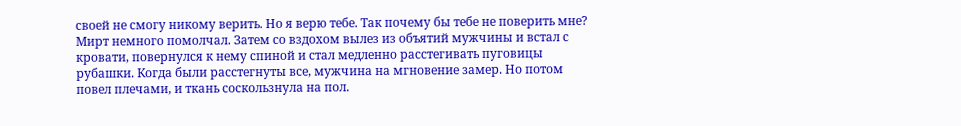своей не смогу никому верить. Но я верю тебе. Так почему бы тебе не поверить мне?
Мирт немного помолчал. Затем со вздохом вылез из объятий мужчины и встал с кровати, повернулся к нему спиной и стал медленно расстегивать пуговицы рубашки. Когда были расстегнуты все, мужчина на мгновение замер. Но потом повел плечами, и ткань соскользнула на пол.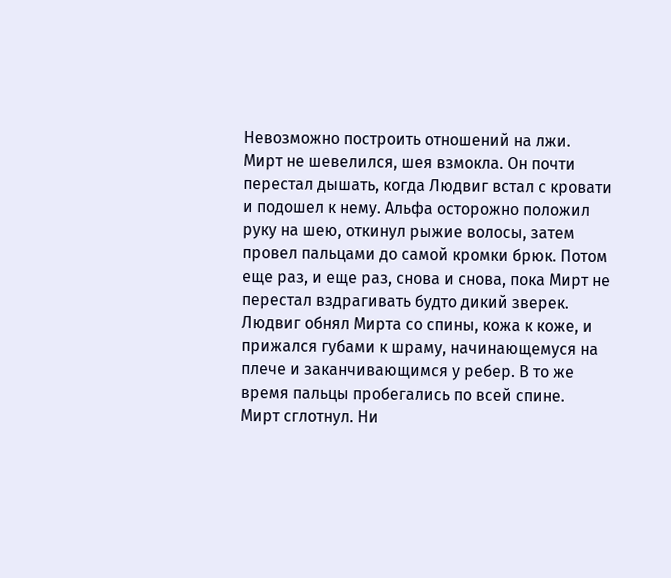Невозможно построить отношений на лжи.
Мирт не шевелился, шея взмокла. Он почти перестал дышать, когда Людвиг встал с кровати и подошел к нему. Альфа осторожно положил руку на шею, откинул рыжие волосы, затем провел пальцами до самой кромки брюк. Потом еще раз, и еще раз, снова и снова, пока Мирт не перестал вздрагивать будто дикий зверек. Людвиг обнял Мирта со спины, кожа к коже, и прижался губами к шраму, начинающемуся на плече и заканчивающимся у ребер. В то же время пальцы пробегались по всей спине.
Мирт сглотнул. Ни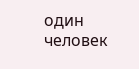один человек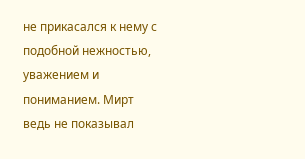не прикасался к нему с подобной нежностью, уважением и пониманием. Мирт ведь не показывал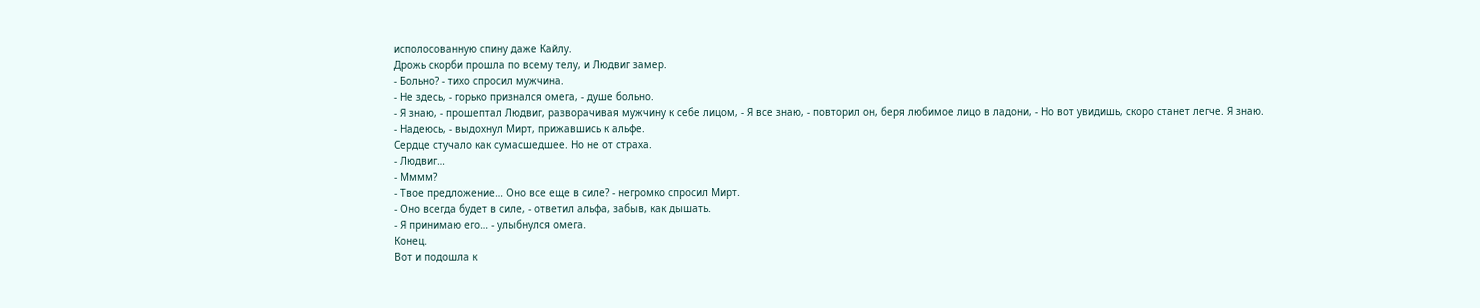исполосованную спину даже Кайлу.
Дрожь скорби прошла по всему телу, и Людвиг замер.
- Больно? - тихо спросил мужчина.
- Не здесь, - горько признался омега, - душе больно.
- Я знаю, - прошептал Людвиг, разворачивая мужчину к себе лицом, - Я все знаю, - повторил он, беря любимое лицо в ладони, - Но вот увидишь, скоро станет легче. Я знаю.
- Надеюсь, - выдохнул Мирт, прижавшись к альфе.
Сердце стучало как сумасшедшее. Но не от страха.
- Людвиг…
- Мммм?
- Твое предложение… Оно все еще в силе? - негромко спросил Мирт.
- Оно всегда будет в силе, - ответил альфа, забыв, как дышать.
- Я принимаю его… - улыбнулся омега.
Конец.
Вот и подошла к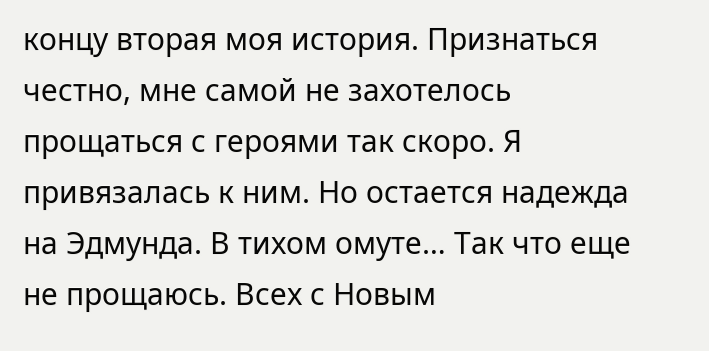концу вторая моя история. Признаться честно, мне самой не захотелось прощаться с героями так скоро. Я привязалась к ним. Но остается надежда на Эдмунда. В тихом омуте… Так что еще не прощаюсь. Всех с Новым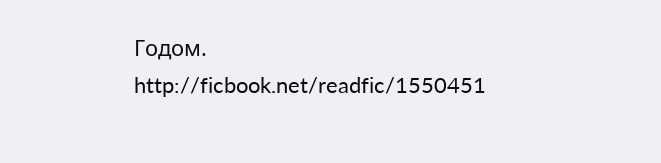Годом.
http://ficbook.net/readfic/1550451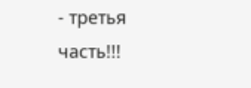- третья часть!!!